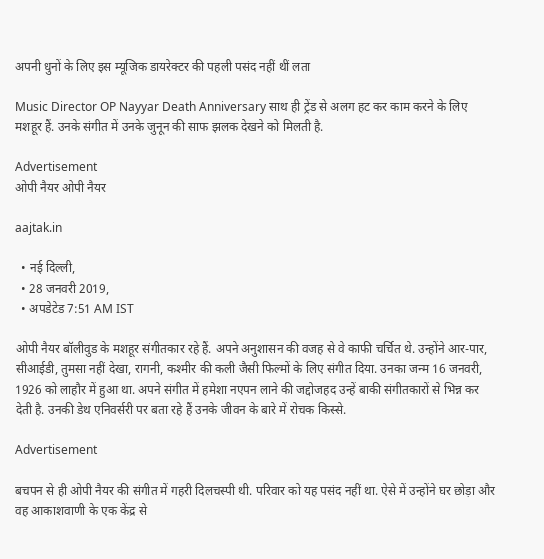अपनी धुनों के लिए इस म्यूजिक डायरेक्टर की पहली पसंद नहीं थीं लता

Music Director OP Nayyar Death Anniversary साथ ही ट्रेंड से अलग हट कर काम करने के लिए मशहूर हैं. उनके संगीत में उनके जुनून की साफ झलक देखने को मिलती है.

Advertisement
ओपी नैयर ओपी नैयर

aajtak.in

  • नई दिल्ली,
  • 28 जनवरी 2019,
  • अपडेटेड 7:51 AM IST

ओपी नैयर बॉलीवुड के मशहूर संगीतकार रहे हैं. अपने अनुशासन की वजह से वे काफी चर्चित थे. उन्होंने आर-पार, सीआईडी, तुमसा नहीं देखा, रागनी, कश्मीर की कली जैसी फिल्मों के लिए संगीत दिया. उनका जन्म 16 जनवरी, 1926 को लाहौर में हुआ था. अपने संगीत में हमेशा नएपन लाने की जद्दोजहद उन्हें बाकी संगीतकारों से भिन्न कर देती है. उनकी डेथ एनिवर्सरी पर बता रहे हैं उनके जीवन के बारे में रोचक किस्से.

Advertisement

बचपन से ही ओपी नैयर की संगीत में गहरी दिलचस्पी थी. परिवार को यह पसंद नहीं था. ऐसे में उन्होंने घर छोड़ा और वह आकाशवाणी के एक केंद्र से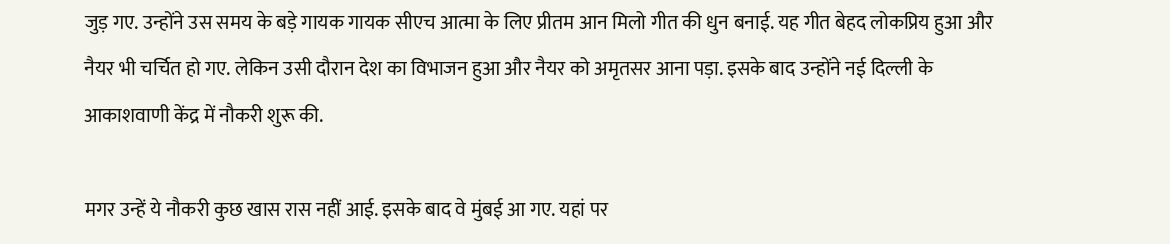जुड़ गए. उन्होंने उस समय के बड़े गायक गायक सीएच आत्मा के लिए प्रीतम आन मिलो गीत की धुन बनाई. यह गीत बेहद लोकप्रिय हुआ और नैयर भी चर्चित हो गए. लेकिन उसी दौरान देश का विभाजन हुआ और नैयर को अमृतसर आना पड़ा. इसके बाद उन्होंने नई दिल्ली के आकाशवाणी केंद्र में नौकरी शुरू की.

मगर उन्हें ये नौकरी कुछ खास रास नहीं आई. इसके बाद वे मुंबई आ गए. यहां पर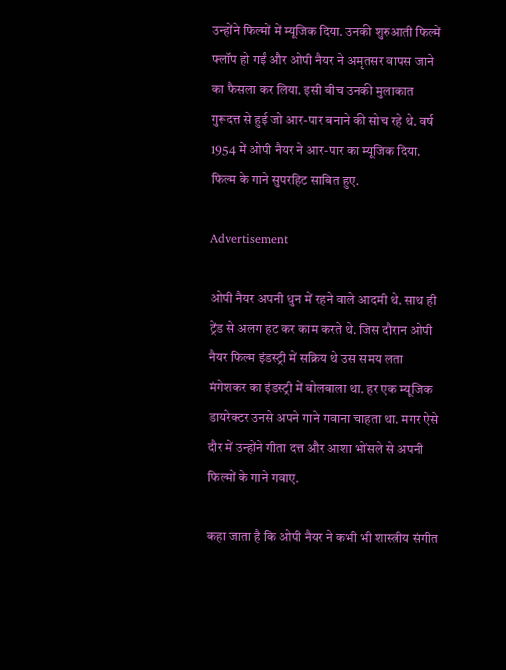उन्होंने फिल्मों में म्यूजिक दिया. उनकी शुरुआती फिल्में फ्लॉप हो गईं और ओपी नैयर ने अमृतसर वापस जाने का फैसला कर लिया. इसी बीच उनकी मुलाकात गुरूदत्त से हुई जो आर-पार बनाने की सोच रहे थे. वर्ष 1954 में ओपी नैयर ने आर-पार का म्यूजिक दिया. फिल्म के गाने सुपरहिट साबित हुए.

Advertisement

ओपी नैयर अपनी धुन में रहने वाले आदमी थे. साथ ही ट्रेंड से अलग हट कर काम करते थे. जिस दौरान ओपी नैयर फिल्म इंडस्ट्री में सक्रिय थे उस समय लता मंगेशकर का इंडस्ट्री में बोलबाला था. हर एक म्यूजिक डायरेक्टर उनसे अपने गाने गवाना चाहता था. मगर ऐसे दौर में उन्होंने गीता दत्त और आशा भोंसले से अपनी फिल्मों के गाने गवाए.

कहा जाता है कि ओपी नैयर ने कभी भी शास्त्रीय संगीत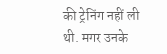की ट्रेनिंग नहीं ली थी. मगर उनके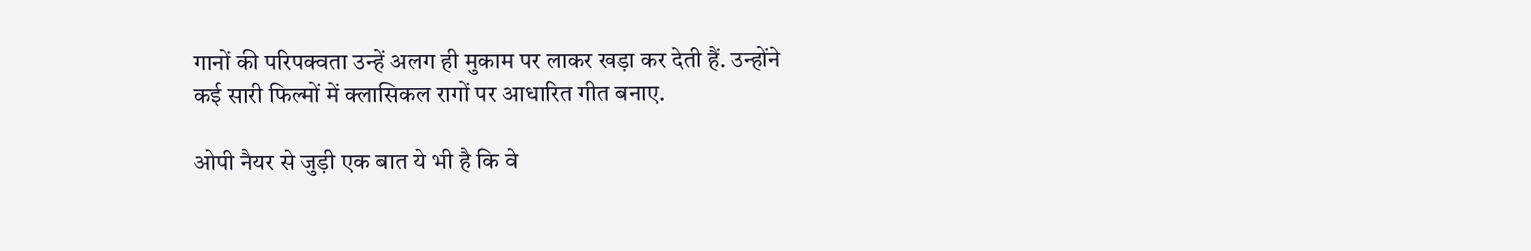गानों की परिपक्वता उन्हें अलग ही मुकाम पर लाकर खड़ा कर देती हैं. उन्होंने कई सारी फिल्मों में क्लासिकल रागों पर आधारित गीत बनाए.

ओपी नैयर से जुड़ी एक बात ये भी है कि वे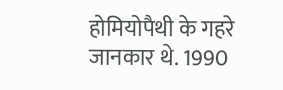होमियोपैथी के गहरे जानकार थे. 1990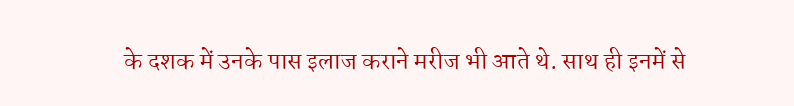के दशक में उनके पास इलाज कराने मरीज भी आते थे. साथ ही इनमें से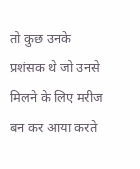तो कुछ उनके प्रशंसक थे जो उनसे मिलने के लिए मरीज बन कर आया करते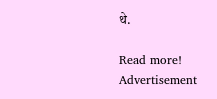थे.

Read more!
Advertisement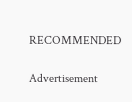RECOMMENDED

Advertisement